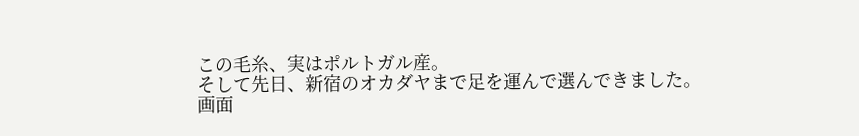この毛糸、実はポルトガル産。
そして先日、新宿のオカダヤまで足を運んで選んできました。
画面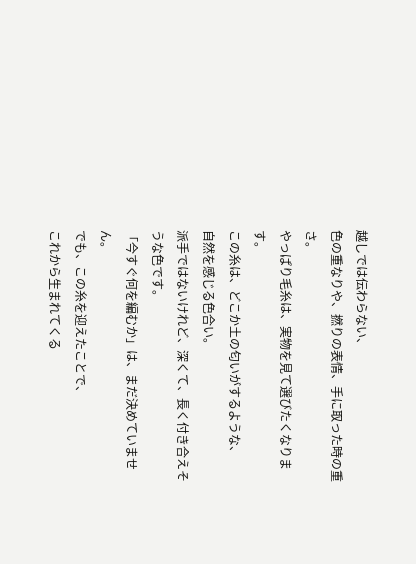越しでは伝わらない、
色の重なりや、撚りの表情、手に取った時の重さ。
やっぱり毛糸は、実物を見て選びたくなります。
この糸は、どこか土の匂いがするような、
自然を感じる色合い。
派手ではないけれど、深くて、長く付き合えそうな色です。
「今すぐ何を編むか」は、まだ決めていません。
でも、この糸を迎えたことで、
これから生まれてくる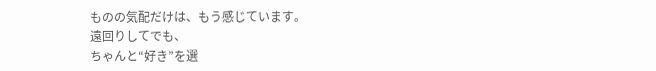ものの気配だけは、もう感じています。
遠回りしてでも、
ちゃんと“好き”を選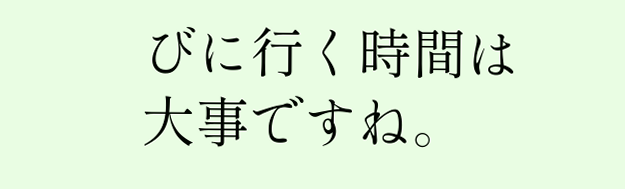びに行く時間は大事ですね。